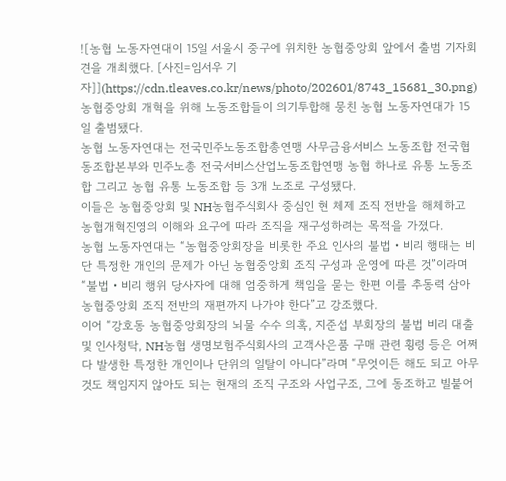![농협 노동자연대이 15일 서울시 중구에 위치한 농협중앙회 앞에서 출범 기자회견을 개최했다. [사진=임서우 기자]](https://cdn.tleaves.co.kr/news/photo/202601/8743_15681_30.png)
농협중앙회 개혁을 위해 노동조합들이 의기투합해 뭉친 농협 노동자연대가 15일 출범됐다.
농협 노동자연대는 전국민주노동조합총연맹 사무금융서비스 노동조합 전국협동조합본부와 민주노총 전국서비스산업노동조합연맹 농협 하나로 유통 노동조합 그리고 농협 유통 노동조합 등 3개 노조로 구성됐다.
이들은 농협중앙회 및 NH농협주식회사 중심인 현 체제 조직 전반을 해체하고 농협개혁진영의 이해와 요구에 따라 조직을 재구성하려는 목적을 가졌다.
농협 노동자연대는 “농협중앙회장을 비롯한 주요 인사의 불법‧비리 행태는 비단 특정한 개인의 문제가 아닌 농협중앙회 조직 구성과 운영에 따른 것”이라며 “불법‧비리 행위 당사자에 대해 엄중하게 책임을 묻는 한편 이를 추동력 삼아 농협중앙회 조직 전반의 재편까지 나가야 한다”고 강조했다.
이어 “강호동 농협중앙회장의 뇌물 수수 의혹, 지준섭 부회장의 불법 비리 대출 및 인사청탁, NH농협 생명보험주식회사의 고객사은품 구매 관련 횡령 등은 어쩌다 발생한 특정한 개인이나 단위의 일탈이 아니다”라며 “무엇이든 해도 되고 아무것도 책임지지 않아도 되는 현재의 조직 구조와 사업구조, 그에 동조하고 빌붙어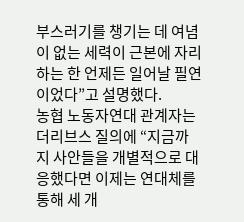부스러기를 챙기는 데 여념이 없는 세력이 근본에 자리하는 한 언제든 일어날 필연이었다”고 설명했다.
농협 노동자연대 관계자는 더리브스 질의에 “지금까지 사안들을 개별적으로 대응했다면 이제는 연대체를 통해 세 개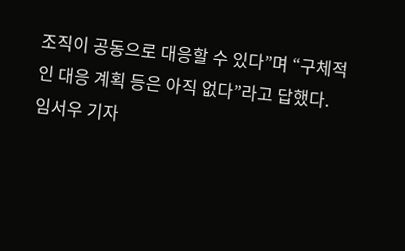조직이 공동으로 대응할 수 있다”며 “구체적인 대응 계획 등은 아직 없다”라고 답했다.
임서우 기자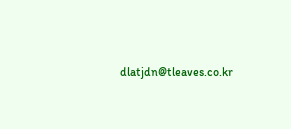dlatjdn@tleaves.co.kr